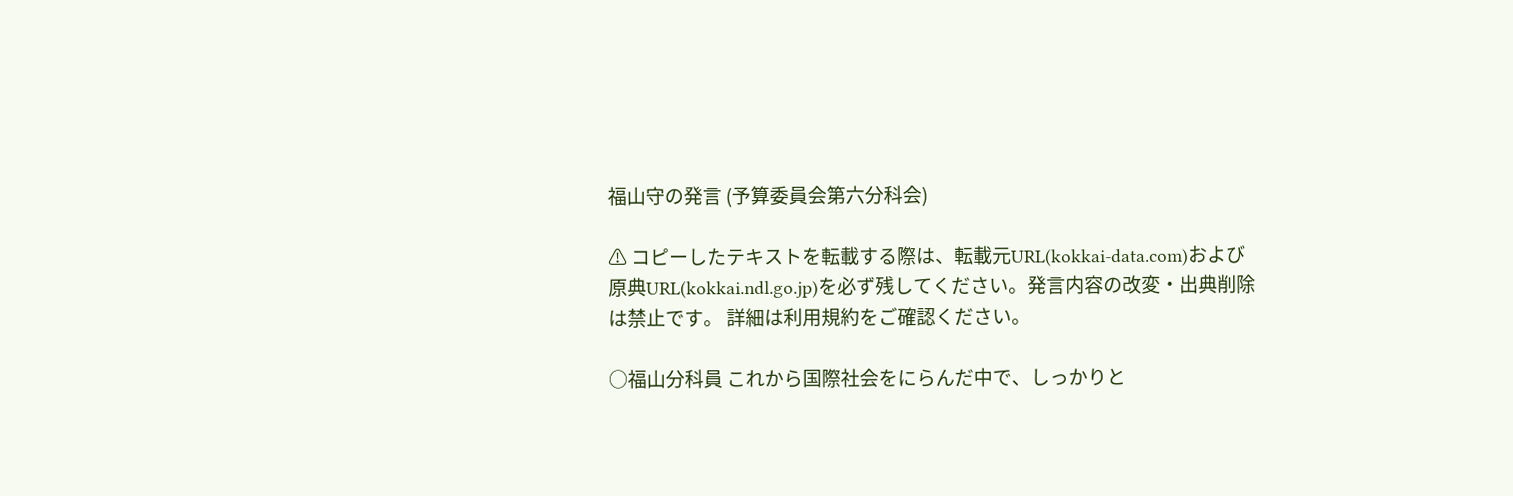福山守の発言 (予算委員会第六分科会)

⚠ コピーしたテキストを転載する際は、転載元URL(kokkai-data.com)および原典URL(kokkai.ndl.go.jp)を必ず残してください。発言内容の改変・出典削除は禁止です。 詳細は利用規約をご確認ください。

○福山分科員 これから国際社会をにらんだ中で、しっかりと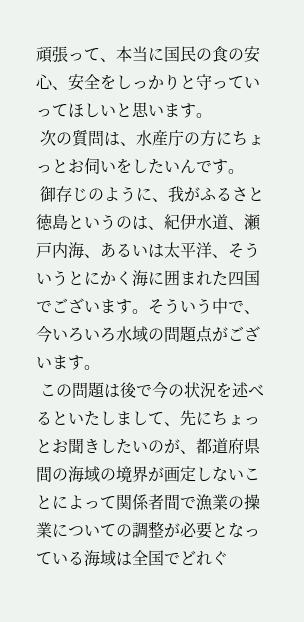頑張って、本当に国民の食の安心、安全をしっかりと守っていってほしいと思います。
 次の質問は、水産庁の方にちょっとお伺いをしたいんです。
 御存じのように、我がふるさと徳島というのは、紀伊水道、瀬戸内海、あるいは太平洋、そういうとにかく海に囲まれた四国でございます。そういう中で、今いろいろ水域の問題点がございます。
 この問題は後で今の状況を述べるといたしまして、先にちょっとお聞きしたいのが、都道府県間の海域の境界が画定しないことによって関係者間で漁業の操業についての調整が必要となっている海域は全国でどれぐ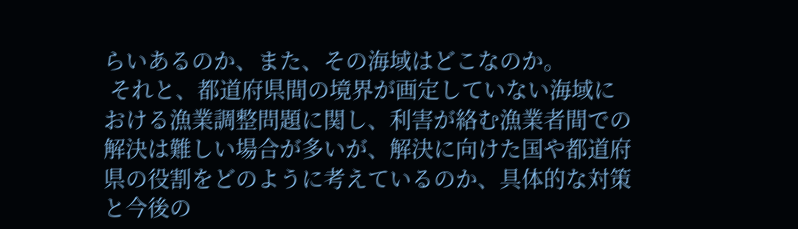らいあるのか、また、その海域はどこなのか。
 それと、都道府県間の境界が画定していない海域における漁業調整問題に関し、利害が絡む漁業者間での解決は難しい場合が多いが、解決に向けた国や都道府県の役割をどのように考えているのか、具体的な対策と今後の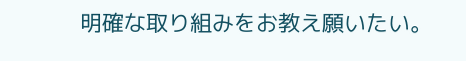明確な取り組みをお教え願いたい。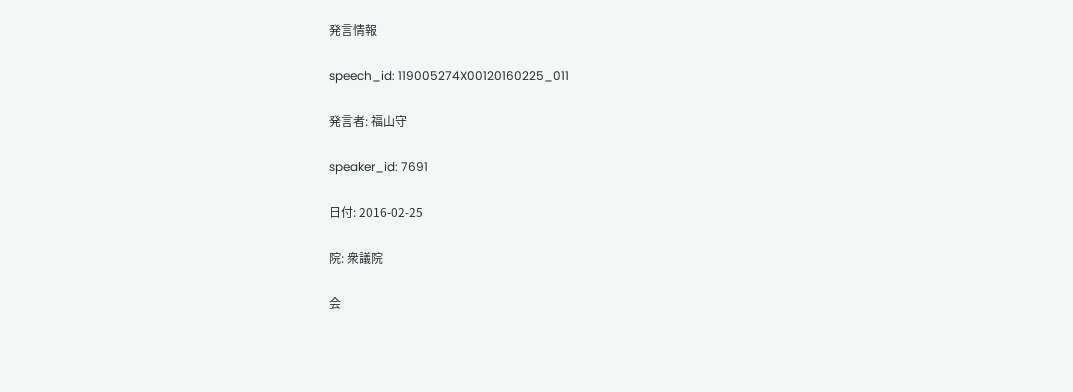発言情報

speech_id: 119005274X00120160225_011

発言者: 福山守

speaker_id: 7691

日付: 2016-02-25

院: 衆議院

会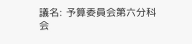議名: 予算委員会第六分科会